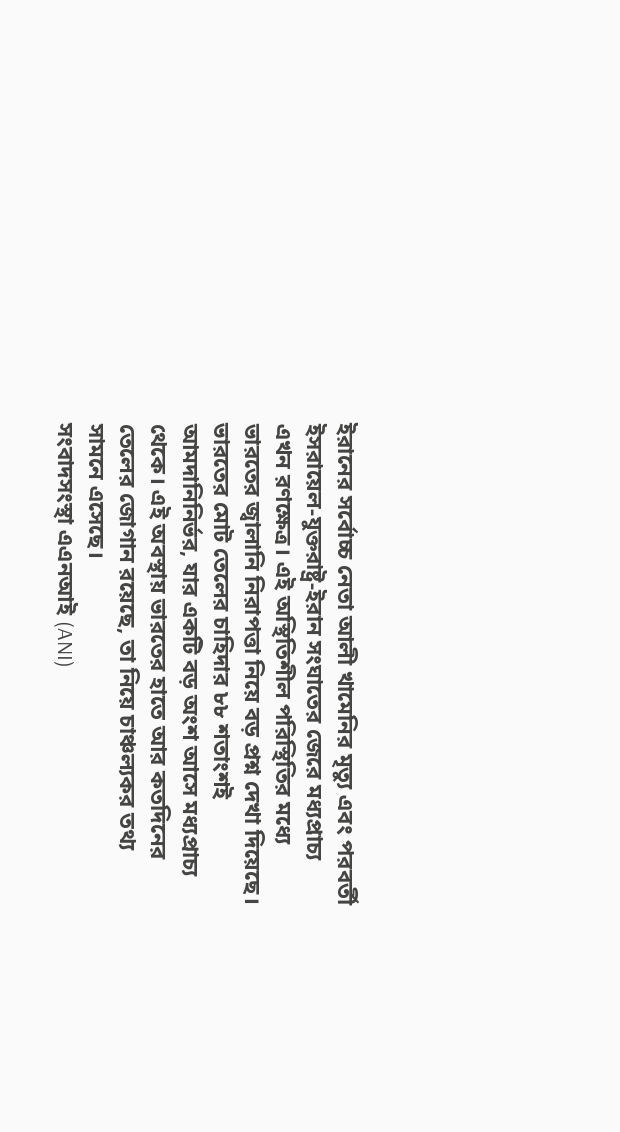ইরানের সর্বোচ্চ নেতা আলী খামেনির মৃত্যু এবং পরবর্তী ইসরায়েল-যুক্তরাষ্ট্র-ইরান সংঘাতের জেরে মধ্যপ্রাচ্য এখন রণক্ষেত্র। এই অস্থিতিশীল পরিস্থিতির মধ্যে ভারতের জ্বালানি নিরাপত্তা নিয়ে বড় প্রশ্ন দেখা দিয়েছে। ভারতের মোট তেলের চাহিদার ৮৮ শতাংশই আমদানিনির্ভর, যার একটি বড় অংশ আসে মধ্যপ্রাচ্য থেকে। এই অবস্থায় ভারতের হাতে আর কতদিনের তেলের জোগান রয়েছে, তা নিয়ে চাঞ্চল্যকর তথ্য সামনে এসেছে।
সংবাদসংস্থা এএনআই (ANI)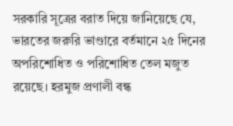সরকারি সূত্রের বরাত দিয়ে জানিয়েছে যে, ভারতের জরুরি ভাণ্ডারে বর্তমানে ২৫ দিনের অপরিশোধিত ও পরিশোধিত তেল মজুত রয়েছে। হরমুজ প্রণালী বন্ধ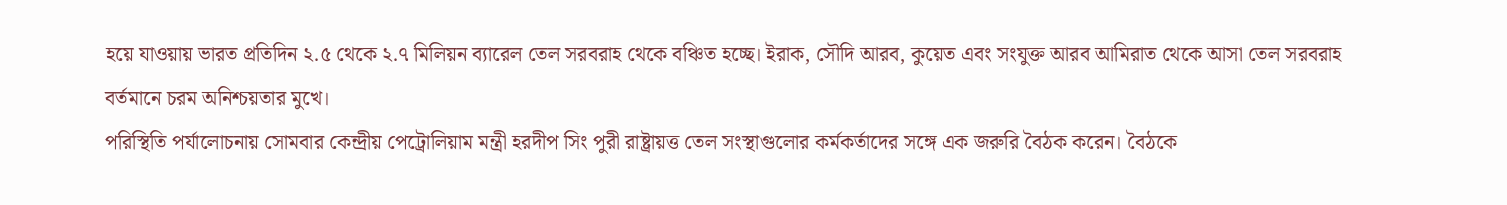হয়ে যাওয়ায় ভারত প্রতিদিন ২.৫ থেকে ২.৭ মিলিয়ন ব্যারেল তেল সরবরাহ থেকে বঞ্চিত হচ্ছে। ইরাক, সৌদি আরব, কুয়েত এবং সংযুক্ত আরব আমিরাত থেকে আসা তেল সরবরাহ বর্তমানে চরম অনিশ্চয়তার মুখে।
পরিস্থিতি পর্যালোচনায় সোমবার কেন্দ্রীয় পেট্রোলিয়াম মন্ত্রী হরদীপ সিং পুরী রাষ্ট্রায়ত্ত তেল সংস্থাগুলোর কর্মকর্তাদের সঙ্গে এক জরুরি বৈঠক করেন। বৈঠকে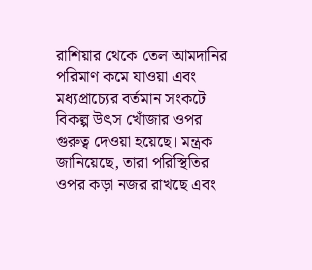রাশিয়ার থেকে তেল আমদানির পরিমাণ কমে যাওয়া এবং মধ্যপ্রাচ্যের বর্তমান সংকটে বিকল্প উৎস খোঁজার ওপর গুরুত্ব দেওয়া হয়েছে। মন্ত্রক জানিয়েছে, তারা পরিস্থিতির ওপর কড়া নজর রাখছে এবং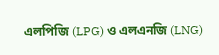এলপিজি (LPG) ও এলএনজি (LNG)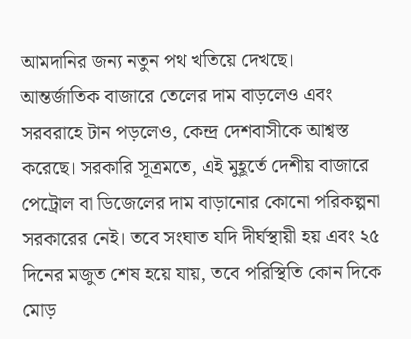আমদানির জন্য নতুন পথ খতিয়ে দেখছে।
আন্তর্জাতিক বাজারে তেলের দাম বাড়লেও এবং সরবরাহে টান পড়লেও, কেন্দ্র দেশবাসীকে আশ্বস্ত করেছে। সরকারি সূত্রমতে, এই মুহূর্তে দেশীয় বাজারে পেট্রোল বা ডিজেলের দাম বাড়ানোর কোনো পরিকল্পনা সরকারের নেই। তবে সংঘাত যদি দীর্ঘস্থায়ী হয় এবং ২৫ দিনের মজুত শেষ হয়ে যায়, তবে পরিস্থিতি কোন দিকে মোড়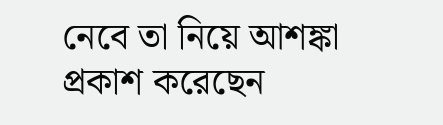নেবে তা নিয়ে আশঙ্কা প্রকাশ করেছেন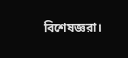বিশেষজ্ঞরা।